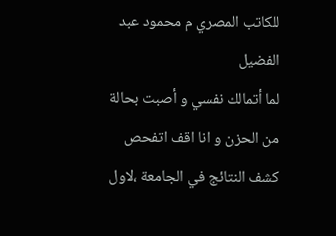للكاتب المصري م محمود عبد الفضيل
لما أتمالك نفسي و أصبت بحالة من الحزن و انا اقف اتفحص كشف النتائج في الجامعة ،لاول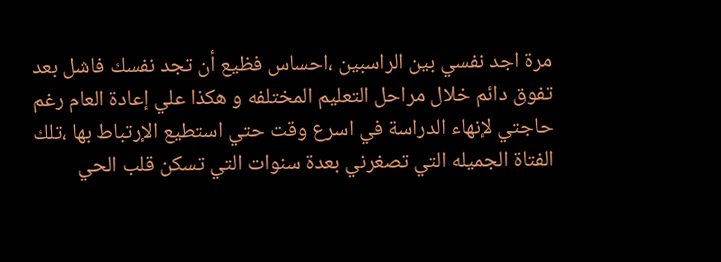مرة اجد نفسي بين الراسبين ،احساس فظيع أن تجد نفسك فاشل بعد تفوق دائم خلال مراحل التعليم المختلفه و هكذا علي إعادة العام رغم حاجتي لإنهاء الدراسة في اسرع وقت حتي استطيع الإرتباط بها ،تلك الفتاة الجميله التي تصغرني بعدة سنوات التي تسكن قلب الحي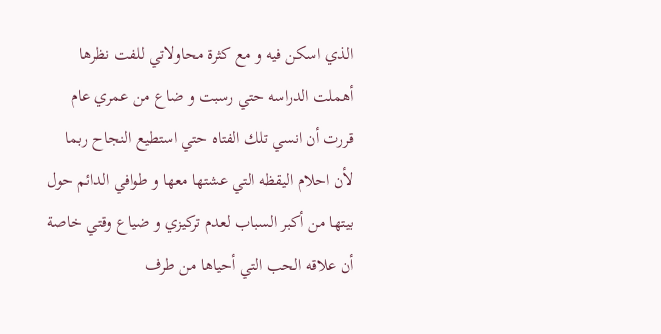الذي اسكن فيه و مع كثرة محاولاتي للفت نظرها أهملت الدراسه حتي رسبت و ضاع من عمري عام
قررت أن انسي تلك الفتاه حتي استطيع النجاح ربما لأن احلام اليقظه التي عشتها معها و طوافي الدائم حول بيتها من أكبر السباب لعدم تركيزي و ضياع وقتي خاصة أن علاقه الحب التي أحياها من طرف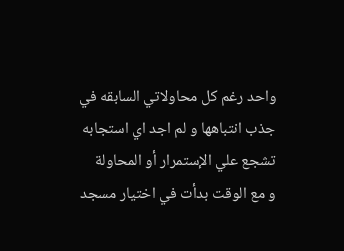واحد رغم كل محاولاتي السابقه في جذب انتباهها و لم اجد اي استجابه تشجع علي الإستمرار أو المحاولة
و مع الوقت بدأت في اختيار مسجد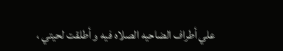علي أطراف الضاحيه الصلاه فيه و أطلقت لحيتي ،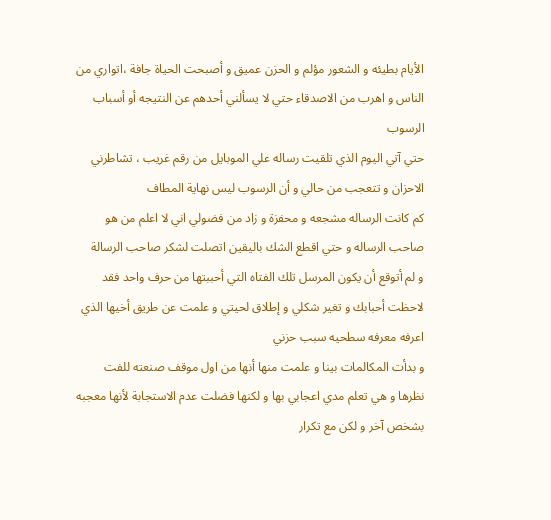الأيام بطيئه و الشعور مؤلم و الحزن عميق و أصبحت الحياة جافة ،اتواري من الناس و اهرب من الاصدقاء حتي لا يسألني أحدهم عن النتيجه أو أسباب الرسوب
حتي آتي اليوم الذي تلقيت رساله علي الموبايل من رقم غريب ، تشاطرني الاحزان و تتعجب من حالي و أن الرسوب ليس نهاية المطاف
كم كانت الرساله مشجعه و محفزة و زاد من فضولي اني لا اعلم من هو صاحب الرساله و حتي اقطع الشك باليقين اتصلت لشكر صاحب الرسالة
و لم أتوقع أن يكون المرسل تلك الفتاه التي أحببتها من حرف واحد فقد لاحظت أحبابك و تغير شكلي و إطلاق لحيتي و علمت عن طريق أخيها الذي اعرفه معرفه سطحيه سبب حزني
و بدأت المكالمات بينا و علمت منها أنها من اول موقف صنعته للفت نظرها و هي تعلم مدي اعجابي بها و لكنها فضلت عدم الاستجابة لأنها معجبه بشخص آخر و لكن مع تكرار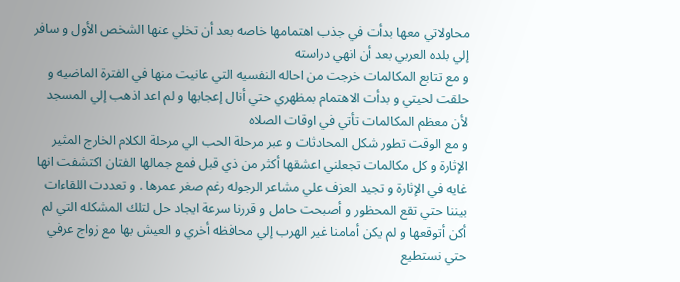محاولاتي معها بدأت في جذب اهتمامها خاصه بعد أن تخلي عنها الشخص الأول و سافر إلي بلده العربي بعد أن انهي دراسته
و مع تتابع المكالمات خرجت من احاله النفسيه التي عانيت منها في الفترة الماضيه و حلقت لحيتي و بدأت الاهتمام بمظهري حتي أنال إعجابها و لم اعد اذهب إلي المسجد لأن معظم المكالمات تأتي في اوقات الصلاه
و مع الوقت تطور شكل المحادثات و عبر مرحلة الحب الي مرحلة الكلام الخارج المثير الإثارة و كل مكالمات تجعلني اعشقها أكثر من ذي قبل فمع جمالها الفتان اكتشفت انها غايه في الإثارة و تجيد العزف علي مشاعر الرجوله رغم صغر عمرها . و تعددت اللقاءات بيننا حتي تقع المحظور و أصبحت حامل و قررنا سرعة ايجاد حل لتلك المشكله التي لم أكن أتوقعها و لم يكن أمامنا غير الهرب إلي محافظه أخري و العيش بها مع زواج عرفي حتي نستطيع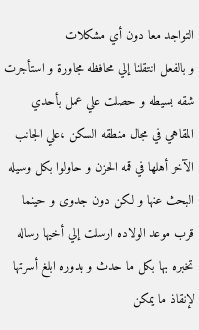التواجد معا دون أي مشكلات
و بالفعل انتقلنا إلي محافظه مجاورة و استأجرت شقه بسيطه و حصلت علي عمل بأحدي المقاهي في مجال منطقه السكن ،علي الجانب الآخر أهلها في قمه الحزن و حاولوا بكل وسيله البحث عنها و لكن دون جدوى و حينما قرب موعد الولاده ارسلت إلي أخيها رساله تخبره بها بكل ما حدث و بدوره ابلغ أسرتها لإنقاذ ما يمكن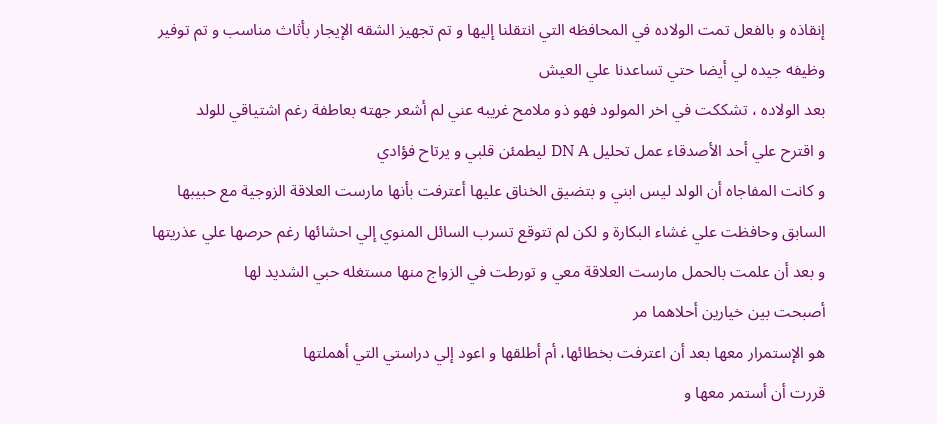إنقاذه و بالفعل تمت الولاده في المحافظه التي انتقلنا إليها و تم تجهيز الشقه الإيجار بأثاث مناسب و تم توفير وظيفه جيده لي أيضا حتي تساعدنا علي العيش
بعد الولاده ، تشككت في اخر المولود فهو ذو ملامح غريبه عني لم أشعر جهته بعاطفة رغم اشتياقي للولد
و اقترح علي أحد الأصدقاء عمل تحليل DN A ليطمئن قلبي و يرتاح فؤادي
و كانت المفاجاه أن الولد ليس ابني و بتضيق الخناق عليها أعترفت بأنها مارست العلاقة الزوجية مع حبيبها السابق وحافظت علي غشاء البكارة و لكن لم تتوقع تسرب السائل المنوي إلي احشائها رغم حرصها علي عذريتها
و بعد أن علمت بالحمل مارست العلاقة معي و تورطت في الزواج منها مستغله حبي الشديد لها
أصبحت بين خيارين أحلاهما مر
هو الإستمرار معها بعد أن اعترفت بخطائها، أم أطلقها و اعود إلي دراستي التي أهملتها
قررت أن أستمر معها و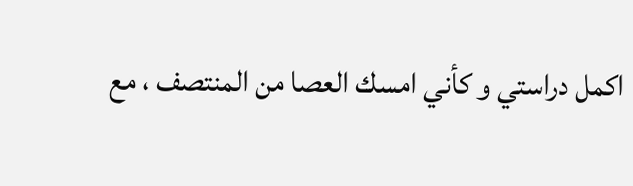اكمل دراستي و كأني امسك العصا من المنتصف ، مع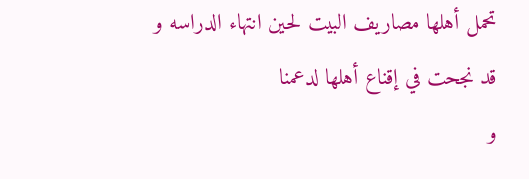تحمل أهلها مصاريف البيت لحين انتهاء الدراسه و قد نجحت في إقناع أهلها لدعمنا
و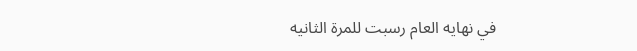في نهايه العام رسبت للمرة الثانيه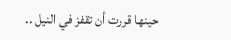حينها قررت أن تقفز في النيل ..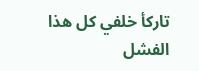تاركأ خلفي كل هذا الفشل